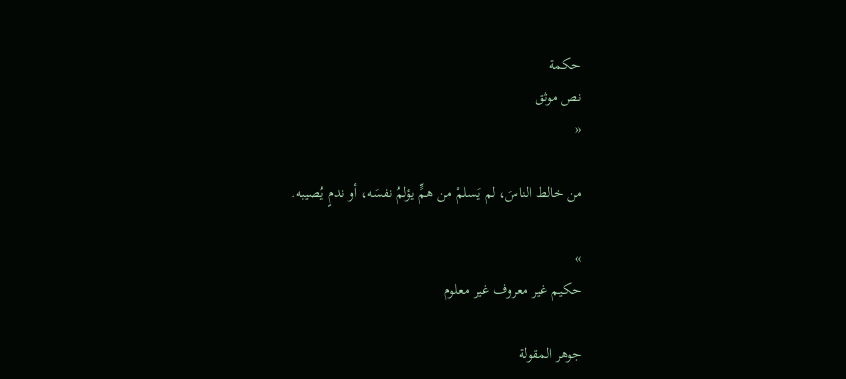حكمة
نص موثق
«

من خالط الناسَ، لم يَسلمْ من همٍّ يؤلمُ نفسَه، أو ندمٍ يُصيبه.

»
حكيم غير معروف غير معلوم

جوهر المقولة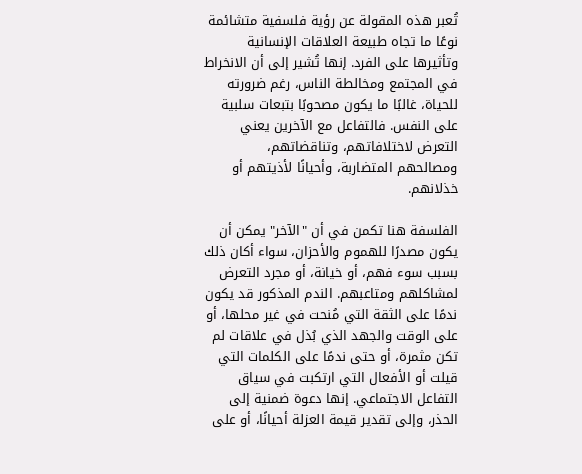تُعبر هذه المقولة عن رؤية فلسفية متشائمة نوعًا ما تجاه طبيعة العلاقات الإنسانية وتأثيرها على الفرد. إنها تُشير إلى أن الانخراط في المجتمع ومخالطة الناس، رغم ضرورته للحياة، غالبًا ما يكون مصحوبًا بتبعات سلبية على النفس. فالتفاعل مع الآخرين يعني التعرض لاختلافاتهم، وتناقضاتهم، ومصالحهم المتضاربة، وأحيانًا لأذيتهم أو خذلانهم.

الفلسفة هنا تكمن في أن "الآخر" يمكن أن يكون مصدرًا للهموم والأحزان، سواء أكان ذلك بسبب سوء فهم، أو خيانة، أو مجرد التعرض لمشاكلهم ومتاعبهم. الندم المذكور قد يكون ندمًا على الثقة التي مُنحت في غير محلها، أو على الوقت والجهد الذي بُذل في علاقات لم تكن مثمرة، أو حتى ندمًا على الكلمات التي قيلت أو الأفعال التي ارتكبت في سياق التفاعل الاجتماعي. إنها دعوة ضمنية إلى الحذر، وإلى تقدير قيمة العزلة أحيانًا، أو على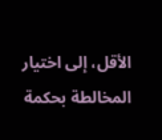الأقل، إلى اختيار المخالطة بحكمة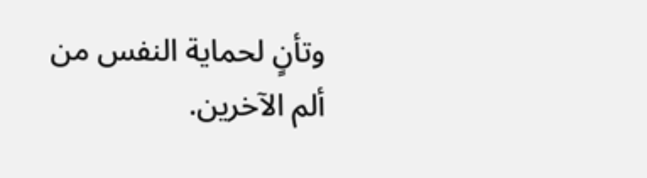وتأنٍ لحماية النفس من ألم الآخرين.